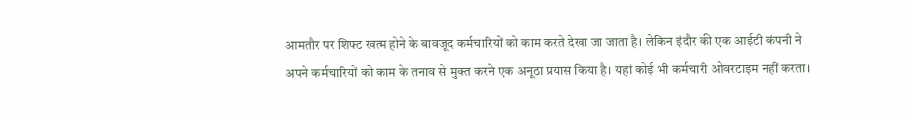आमतौर पर शिफ्ट खत्म होने के बावजूद कर्मचारियों को काम करते देखा जा जाता है। लेकिन इंदौर की एक आईटी कंपनी ने अपने कर्मचारियों को काम के तनाव से मुक्त करने एक अनूठा प्रयास किया है। यहां कोई भी कर्मचारी ओवरटाइम नहीं करता।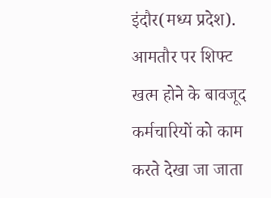इंदौर(मध्य प्रदेश). आमतौर पर शिफ्ट खत्म होने के बावजूद कर्मचारियों को काम करते देखा जा जाता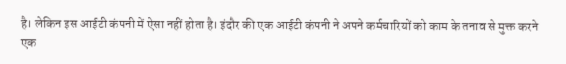है। लेकिन इस आईटी कंपनी में ऐसा नहीं होता है। इंदौर की एक आईटी कंपनी ने अपने कर्मचारियों को काम के तनाव से मुक्त करने एक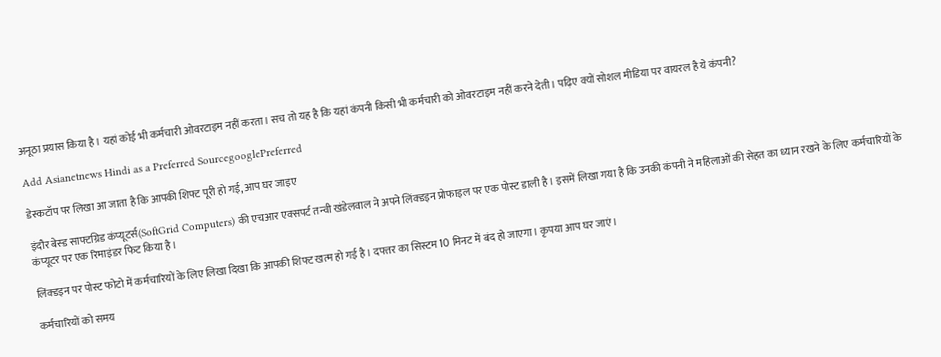अनूठा प्रयास किया है। यहां कोई भी कर्मचारी ओवरटाइम नहीं करता। सच तो यह है कि यहां कंपनी किसी भी कर्मचारी को ओवरटाइम नहीं करने देती। पढ़िए क्यों सोशल मीडिया पर वायरल है ये कंपनी?

Add Asianetnews Hindi as a Preferred SourcegooglePreferred

डेस्कटॉप पर लिखा आ जाता है कि आपकी शिफ्ट पूरी हो गई, आप घर जाइए

इंदौर बेस्ड साफ्टग्रिड कंप्यूटर्स(SoftGrid Computers) की एचआर एक्सपर्ट तन्वी खंडेलवाल ने अपने लिंक्डइन प्रोफाइल पर एक पोस्ट डाली है। इसमें लिखा गया है कि उनकी कंपनी ने महिलाओं की सेहत का ध्यान रखने के लिए कर्मचारियों के कंप्यूटर पर एक रिमाइंडर फिट किया है।

लिंक्डइन पर पोस्ट फोटो में कर्मचारियों के लिए लिखा दिखा कि आपकी शिफ्ट खत्म हो गई है। दफ्तर का सिस्टम 10 मिनट में बंद हो जाएगा। कृपया आप घर जाएं।

कर्मचारियों को समय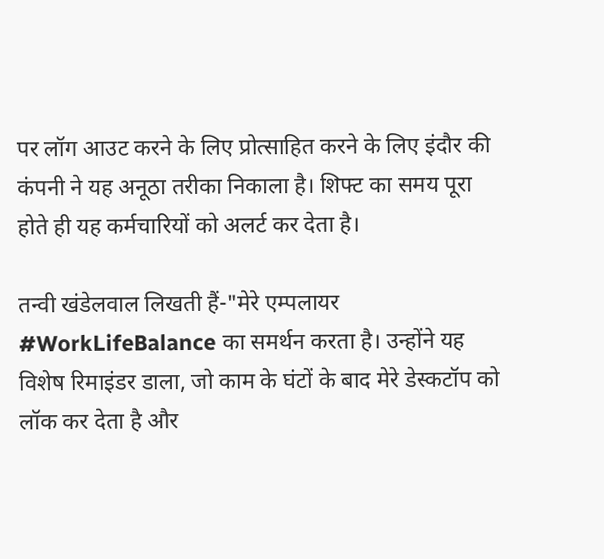पर लॉग आउट करने के लिए प्रोत्साहित करने के लिए इंदौर की कंपनी ने यह अनूठा तरीका निकाला है। शिफ्ट का समय पूरा होते ही यह कर्मचारियों को अलर्ट कर देता है।

तन्वी खंडेलवाल लिखती हैं-"मेरे एम्पलायर #WorkLifeBalance का समर्थन करता है। उन्होंने यह विशेष रिमाइंडर डाला, जो काम के घंटों के बाद मेरे डेस्कटॉप को लॉक कर देता है और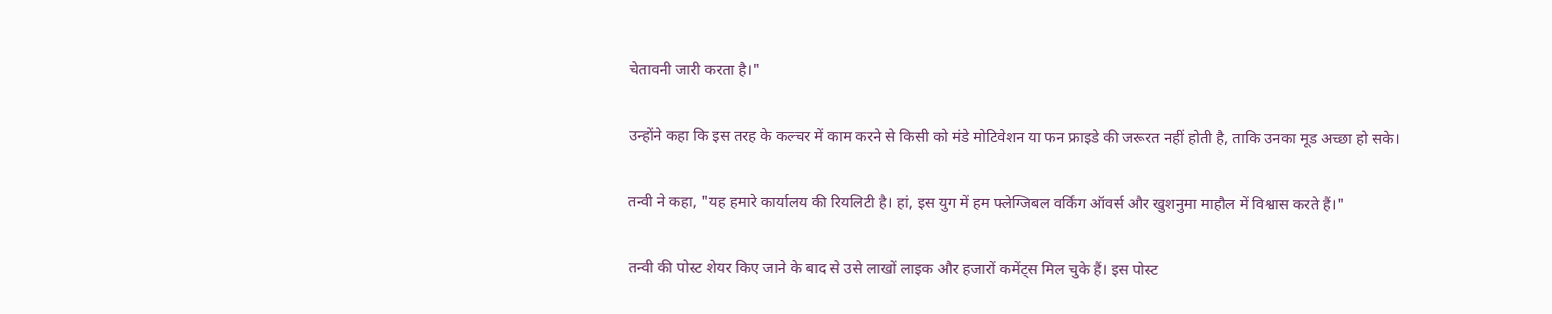चेतावनी जारी करता है।"

उन्होंने कहा कि इस तरह के कल्चर में काम करने से किसी को मंडे मोटिवेशन या फन फ्राइडे की जरूरत नहीं होती है, ताकि उनका मूड अच्छा हो सके।

तन्वी ने कहा, "यह हमारे कार्यालय की रियलिटी है। हां, इस युग में हम फ्लेग्जिबल वर्किंग ऑवर्स और खुशनुमा माहौल में विश्वास करते हैं।"

तन्वी की पोस्ट शेयर किए जाने के बाद से उसे लाखों लाइक और हजारों कमेंट्स मिल चुके हैं। इस पोस्ट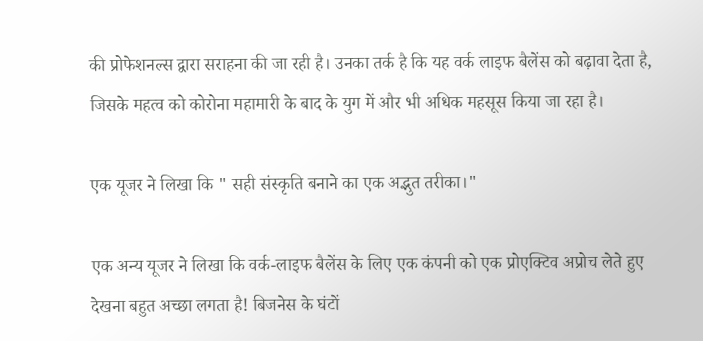की प्रोफेशनल्स द्वारा सराहना की जा रही है। उनका तर्क है कि यह वर्क लाइफ बैलेंस को बढ़ावा देता है, जिसके महत्व को कोरोना महामारी के बाद के युग में और भी अधिक महसूस किया जा रहा है।

एक यूजर ने लिखा कि " सही संस्कृति बनाने का एक अद्भुत तरीका।"

एक अन्य यूजर ने लिखा कि वर्क-लाइफ बैलेंस के लिए एक कंपनी को एक प्रोएक्टिव अप्रोच लेते हुए देखना बहुत अच्छा लगता है! बिजनेस के घंटों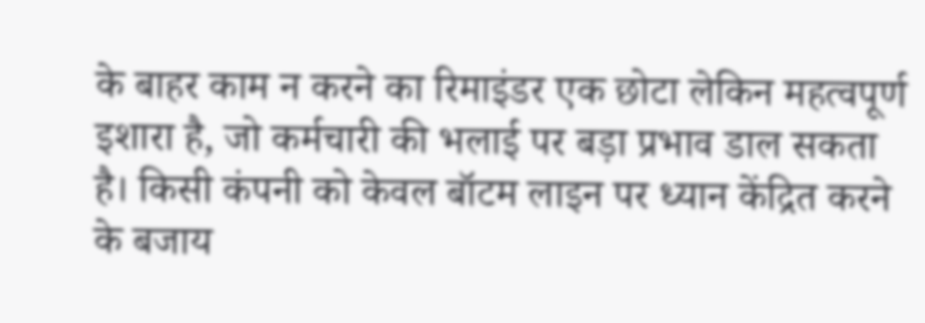के बाहर काम न करने का रिमाइंडर एक छोटा लेकिन महत्वपूर्ण इशारा है, जो कर्मचारी की भलाई पर बड़ा प्रभाव डाल सकता है। किसी कंपनी को केवल बॉटम लाइन पर ध्यान केंद्रित करने के बजाय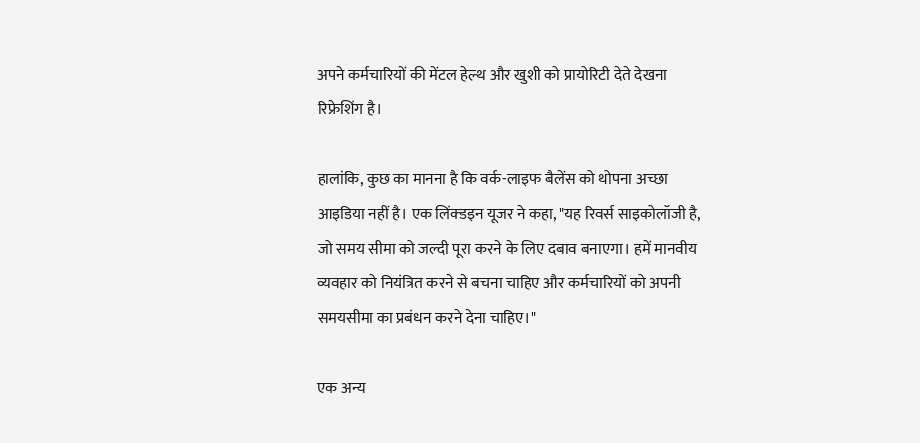अपने कर्मचारियों की मेंटल हेल्थ और खुशी को प्रायोरिटी देते देखना रिफ्रेशिंग है।

हालांकि, कुछ का मानना है कि वर्क-लाइफ बैलेंस को थोपना अच्छा आइडिया नहीं है। एक लिंक्डइन यूजर ने कहा, "यह रिवर्स साइकोलॉजी है, जो समय सीमा को जल्दी पूरा करने के लिए दबाव बनाएगा। हमें मानवीय व्यवहार को नियंत्रित करने से बचना चाहिए और कर्मचारियों को अपनी समयसीमा का प्रबंधन करने देना चाहिए।"

एक अन्य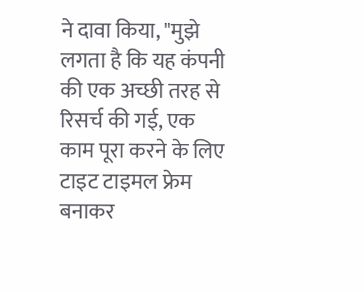ने दावा किया, "मुझे लगता है कि यह कंपनी की एक अच्छी तरह से रिसर्च की गई, एक काम पूरा करने के लिए टाइट टाइमल फ्रेम बनाकर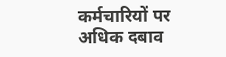कर्मचारियों पर अधिक दबाव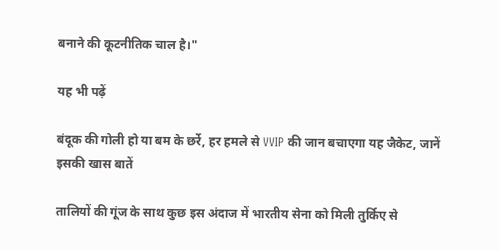बनाने की कूटनीतिक चाल है।"

यह भी पढ़ें

बंदूक की गोली हो या बम के छर्रे, हर हमले से VVIP की जान बचाएगा यह जैकेट, जानें इसकी खास बातें

तालियों की गूंज के साथ कुछ इस अंदाज में भारतीय सेना को मिली तुर्किए से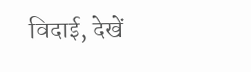विदाई, देखें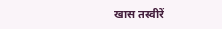खास तस्वीरें